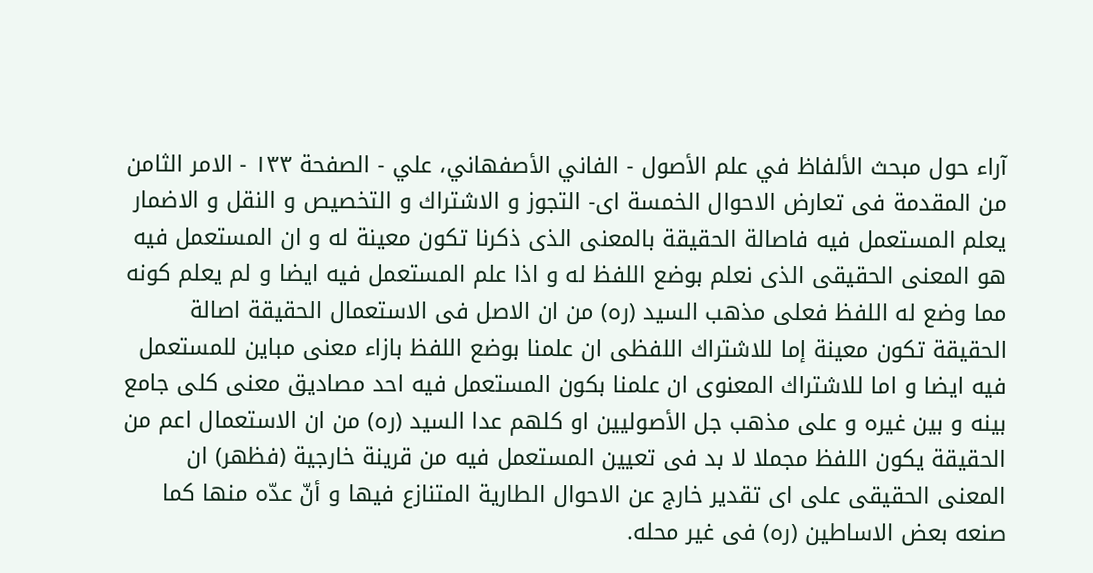آراء حول مبحث الألفاظ في علم الأصول - الفاني الأصفهاني، علي - الصفحة ١٣٣ - الامر الثامن من المقدمة فى تعارض الاحوال الخمسة اى- التجوز و الاشتراك و التخصيص و النقل و الاضمار
يعلم المستعمل فيه فاصالة الحقيقة بالمعنى الذى ذكرنا تكون معينة له و ان المستعمل فيه هو المعنى الحقيقى الذى نعلم بوضع اللفظ له و اذا علم المستعمل فيه ايضا و لم يعلم كونه مما وضع له اللفظ فعلى مذهب السيد (ره) من ان الاصل فى الاستعمال الحقيقة اصالة الحقيقة تكون معينة إما للاشتراك اللفظى ان علمنا بوضع اللفظ بازاء معنى مباين للمستعمل فيه ايضا و اما للاشتراك المعنوى ان علمنا بكون المستعمل فيه احد مصاديق معنى كلى جامع بينه و بين غيره و على مذهب جل الأصوليين او كلهم عدا السيد (ره) من ان الاستعمال اعم من الحقيقة يكون اللفظ مجملا لا بد فى تعيين المستعمل فيه من قرينة خارجية (فظهر) ان المعنى الحقيقى على اى تقدير خارج عن الاحوال الطارية المتنازع فيها و أنّ عدّه منها كما صنعه بعض الاساطين (ره) فى غير محله.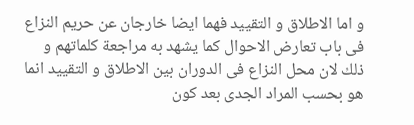و اما الاطلاق و التقييد فهما ايضا خارجان عن حريم النزاع فى باب تعارض الاحوال كما يشهد به مراجعة كلماتهم و ذلك لان محل النزاع فى الدوران بين الاطلاق و التقييد انما هو بحسب المراد الجدى بعد كون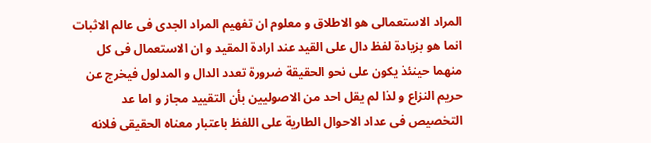المراد الاستعمالى هو الاطلاق و معلوم ان تفهيم المراد الجدى فى عالم الاثبات انما هو بزيادة لفظ دال على القيد عند ارادة المقيد و ان الاستعمال فى كل منهما حينئذ يكون على نحو الحقيقة ضرورة تعدد الدال و المدلول فيخرج عن حريم النزاع و لذا لم يقل احد من الاصوليين بأن التقييد مجاز و اما عد التخصيص فى عداد الاحوال الطارية على اللفظ باعتبار معناه الحقيقى فلانه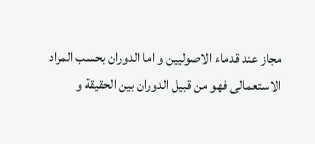مجاز عند قدماء الاصوليين و اما الدوران بحسب المراد الاستعمالى فهو من قبيل الدوران بين الحقيقة و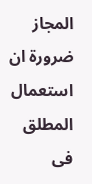المجاز ضرورة ان استعمال المطلق فى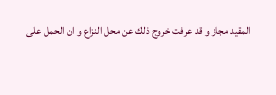المقيد مجاز و قد عرفت خروج ذلك عن محل النزاع و ان الحمل على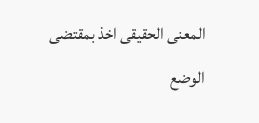المعنى الحقيقى اخذ بمقتضى الوضع